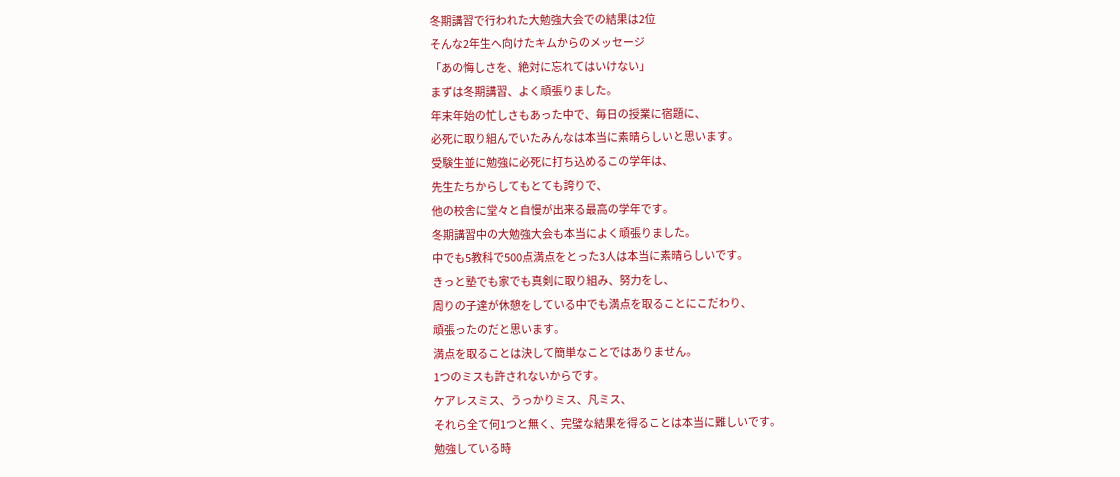冬期講習で行われた大勉強大会での結果は2位
そんな2年生へ向けたキムからのメッセージ
「あの悔しさを、絶対に忘れてはいけない」
まずは冬期講習、よく頑張りました。
年末年始の忙しさもあった中で、毎日の授業に宿題に、
必死に取り組んでいたみんなは本当に素晴らしいと思います。
受験生並に勉強に必死に打ち込めるこの学年は、
先生たちからしてもとても誇りで、
他の校舎に堂々と自慢が出来る最高の学年です。
冬期講習中の大勉強大会も本当によく頑張りました。
中でも5教科で500点満点をとった3人は本当に素晴らしいです。
きっと塾でも家でも真剣に取り組み、努力をし、
周りの子達が休憩をしている中でも満点を取ることにこだわり、
頑張ったのだと思います。
満点を取ることは決して簡単なことではありません。
1つのミスも許されないからです。
ケアレスミス、うっかりミス、凡ミス、
それら全て何1つと無く、完璧な結果を得ることは本当に難しいです。
勉強している時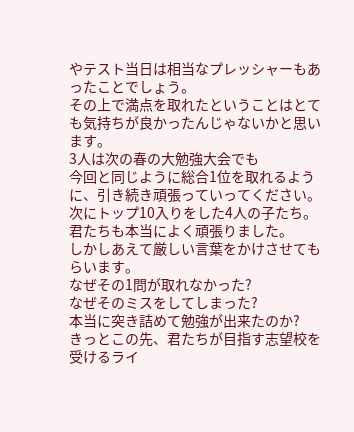やテスト当日は相当なプレッシャーもあったことでしょう。
その上で満点を取れたということはとても気持ちが良かったんじゃないかと思います。
3人は次の春の大勉強大会でも
今回と同じように総合1位を取れるように、引き続き頑張っていってください。
次にトップ10入りをした4人の子たち。
君たちも本当によく頑張りました。
しかしあえて厳しい言葉をかけさせてもらいます。
なぜその1問が取れなかった?
なぜそのミスをしてしまった?
本当に突き詰めて勉強が出来たのか?
きっとこの先、君たちが目指す志望校を受けるライ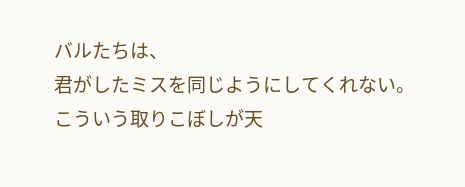バルたちは、
君がしたミスを同じようにしてくれない。
こういう取りこぼしが天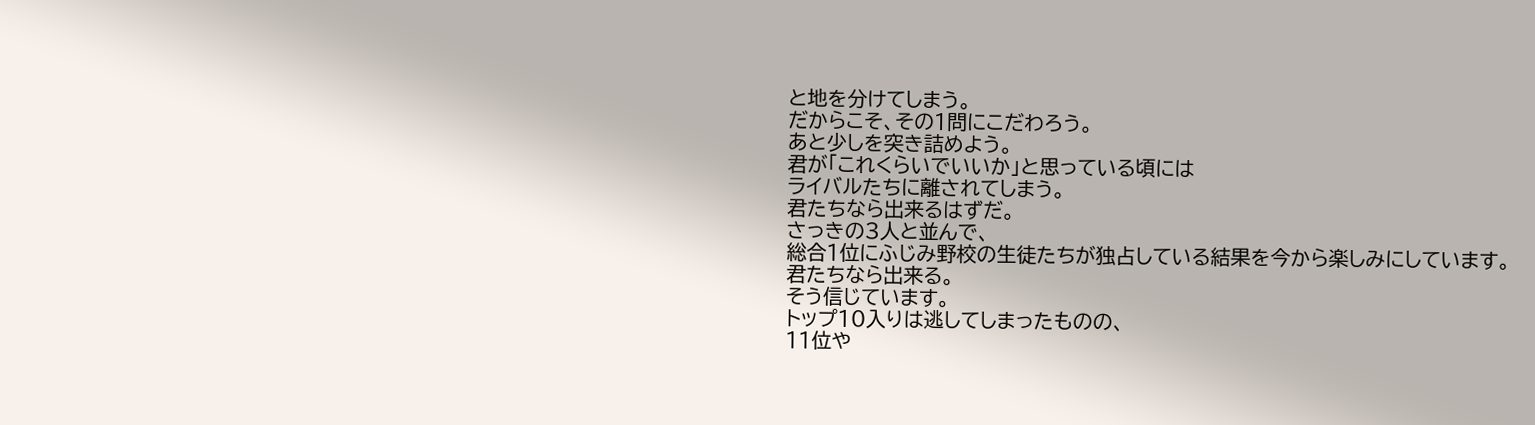と地を分けてしまう。
だからこそ、その1問にこだわろう。
あと少しを突き詰めよう。
君が「これくらいでいいか」と思っている頃には
ライバルたちに離されてしまう。
君たちなら出来るはずだ。
さっきの3人と並んで、
総合1位にふじみ野校の生徒たちが独占している結果を今から楽しみにしています。
君たちなら出来る。
そう信じています。
トップ10入りは逃してしまったものの、
11位や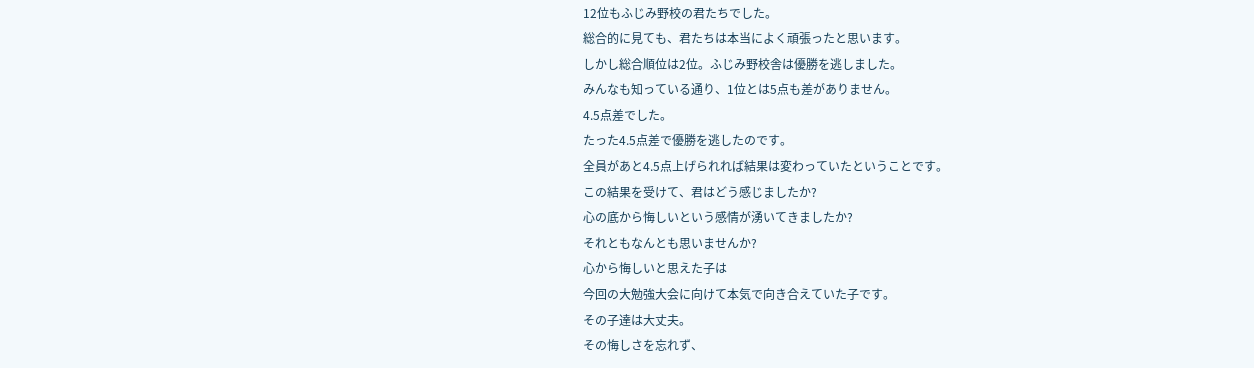12位もふじみ野校の君たちでした。
総合的に見ても、君たちは本当によく頑張ったと思います。
しかし総合順位は2位。ふじみ野校舎は優勝を逃しました。
みんなも知っている通り、1位とは5点も差がありません。
4.5点差でした。
たった4.5点差で優勝を逃したのです。
全員があと4.5点上げられれば結果は変わっていたということです。
この結果を受けて、君はどう感じましたか?
心の底から悔しいという感情が湧いてきましたか?
それともなんとも思いませんか?
心から悔しいと思えた子は
今回の大勉強大会に向けて本気で向き合えていた子です。
その子達は大丈夫。
その悔しさを忘れず、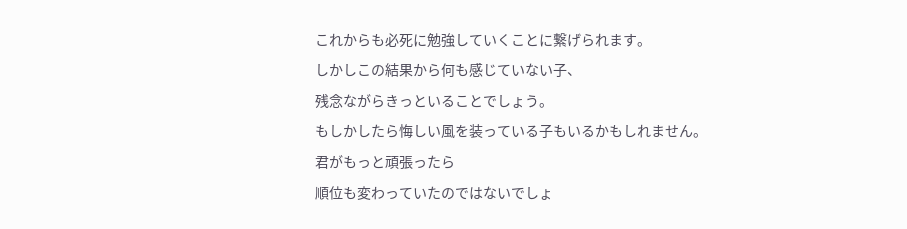これからも必死に勉強していくことに繋げられます。
しかしこの結果から何も感じていない子、
残念ながらきっといることでしょう。
もしかしたら悔しい風を装っている子もいるかもしれません。
君がもっと頑張ったら
順位も変わっていたのではないでしょ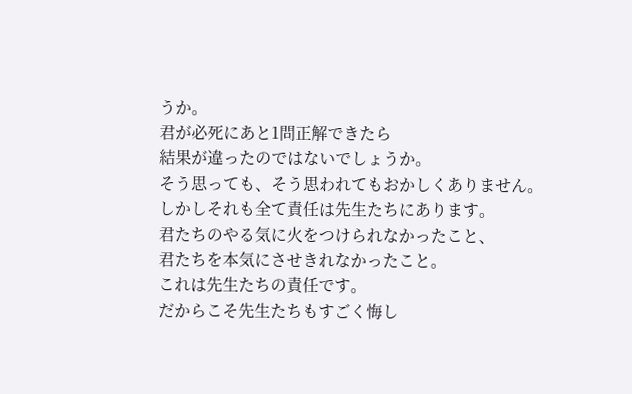うか。
君が必死にあと1問正解できたら
結果が違ったのではないでしょうか。
そう思っても、そう思われてもおかしくありません。
しかしそれも全て責任は先生たちにあります。
君たちのやる気に火をつけられなかったこと、
君たちを本気にさせきれなかったこと。
これは先生たちの責任です。
だからこそ先生たちもすごく悔し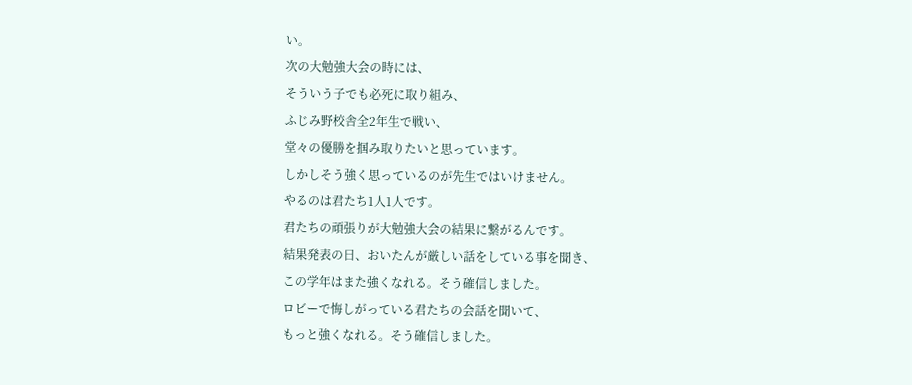い。
次の大勉強大会の時には、
そういう子でも必死に取り組み、
ふじみ野校舎全2年生で戦い、
堂々の優勝を掴み取りたいと思っています。
しかしそう強く思っているのが先生ではいけません。
やるのは君たち1人1人です。
君たちの頑張りが大勉強大会の結果に繋がるんです。
結果発表の日、おいたんが厳しい話をしている事を聞き、
この学年はまた強くなれる。そう確信しました。
ロビーで悔しがっている君たちの会話を聞いて、
もっと強くなれる。そう確信しました。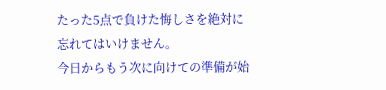たった5点で負けた悔しさを絶対に忘れてはいけません。
今日からもう次に向けての準備が始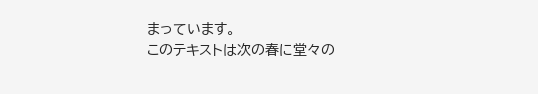まっています。
このテキストは次の春に堂々の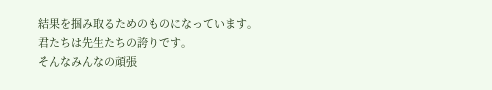結果を掴み取るためのものになっています。
君たちは先生たちの誇りです。
そんなみんなの頑張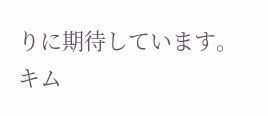りに期待しています。
キム